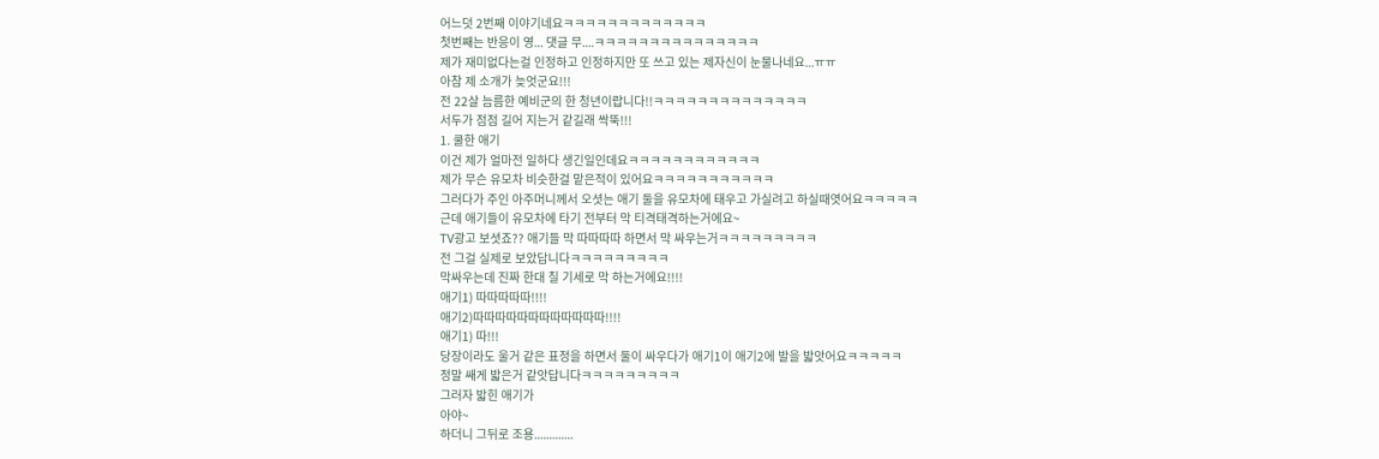어느덧 2번째 이야기네요ㅋㅋㅋㅋㅋㅋㅋㅋㅋㅋㅋㅋㅋ
첫번째는 반응이 영... 댓글 무....ㅋㅋㅋㅋㅋㅋㅋㅋㅋㅋㅋㅋㅋㅋㅋ
제가 재미없다는걸 인정하고 인정하지만 또 쓰고 있는 제자신이 눈물나네요...ㅠㅠ
아참 제 소개가 늦엇군요!!!
전 22살 늠름한 예비군의 한 청년이랍니다!!ㅋㅋㅋㅋㅋㅋㅋㅋㅋㅋㅋㅋㅋㅋ
서두가 점점 길어 지는거 같길래 싹뚝!!!
1. 쿨한 애기
이건 제가 얼마전 일하다 생긴일인데요ㅋㅋㅋㅋㅋㅋㅋㅋㅋㅋㅋㅋ
제가 무슨 유모차 비슷한걸 맡은적이 있어요ㅋㅋㅋㅋㅋㅋㅋㅋㅋㅋㅋ
그러다가 주인 아주머니께서 오셧는 애기 둘을 유모차에 태우고 가실려고 하실때엿어요ㅋㅋㅋㅋㅋ
근데 애기들이 유모차에 타기 전부터 막 티격태격하는거에요~
TV광고 보셧죠?? 애기들 막 따따따따 하면서 막 싸우는거ㅋㅋㅋㅋㅋㅋㅋㅋㅋ
전 그걸 실제로 보았답니다ㅋㅋㅋㅋㅋㅋㅋㅋㅋ
막싸우는데 진짜 한대 칠 기세로 막 하는거에요!!!!
애기1) 따따따따따!!!!
애기2)따따따따따따따따따따따따!!!!
애기1) 따!!!
당장이라도 울거 같은 표정을 하면서 둘이 싸우다가 애기1이 애기2에 발을 밟앗어요ㅋㅋㅋㅋㅋ
정말 쌔게 밟은거 같앗답니다ㅋㅋㅋㅋㅋㅋㅋㅋㅋ
그러자 밟힌 애기가
아야~
하더니 그뒤로 조용.............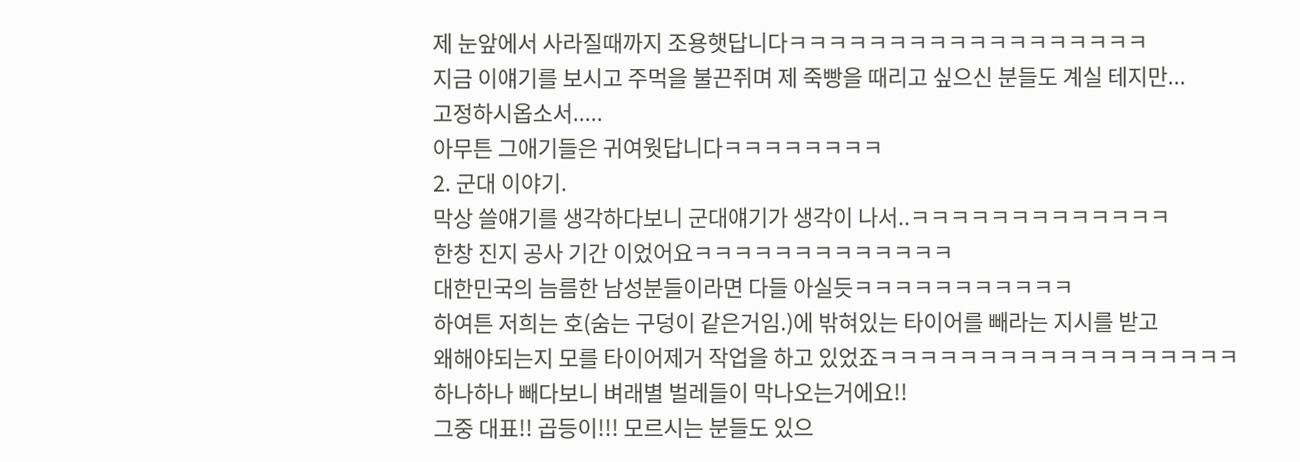제 눈앞에서 사라질때까지 조용햇답니다ㅋㅋㅋㅋㅋㅋㅋㅋㅋㅋㅋㅋㅋㅋㅋㅋㅋㅋ
지금 이얘기를 보시고 주먹을 불끈쥐며 제 죽빵을 때리고 싶으신 분들도 계실 테지만...
고정하시옵소서.....
아무튼 그애기들은 귀여웟답니다ㅋㅋㅋㅋㅋㅋㅋㅋ
2. 군대 이야기.
막상 쓸얘기를 생각하다보니 군대얘기가 생각이 나서..ㅋㅋㅋㅋㅋㅋㅋㅋㅋㅋㅋㅋㅋ
한창 진지 공사 기간 이었어요ㅋㅋㅋㅋㅋㅋㅋㅋㅋㅋㅋㅋㅋ
대한민국의 늠름한 남성분들이라면 다들 아실듯ㅋㅋㅋㅋㅋㅋㅋㅋㅋㅋㅋ
하여튼 저희는 호(숨는 구덩이 같은거임.)에 밖혀있는 타이어를 빼라는 지시를 받고
왜해야되는지 모를 타이어제거 작업을 하고 있었죠ㅋㅋㅋㅋㅋㅋㅋㅋㅋㅋㅋㅋㅋㅋㅋㅋㅋㅋ
하나하나 빼다보니 벼래별 벌레들이 막나오는거에요!!
그중 대표!! 곱등이!!! 모르시는 분들도 있으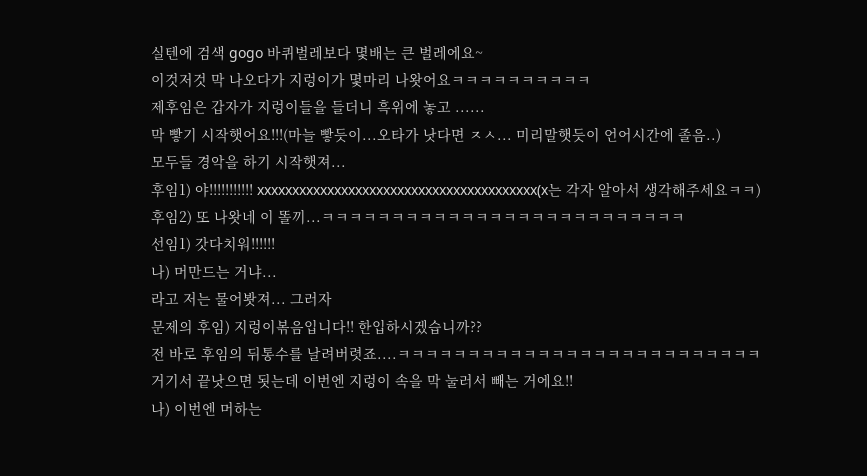실텐에 검색 gogo 바퀴벌레보다 몇배는 큰 벌레에요~
이것저것 막 나오다가 지렁이가 몇마리 나왓어요ㅋㅋㅋㅋㅋㅋㅋㅋㅋㅋ
제후임은 갑자가 지렁이들을 들더니 흑위에 놓고 ......
막 빻기 시작햇어요!!!(마늘 빻듯이...오타가 낫다면 ㅈㅅ... 미리말햇듯이 언어시간에 졸음..)
모두들 경악을 하기 시작햇져...
후임1) 야!!!!!!!!!!! xxxxxxxxxxxxxxxxxxxxxxxxxxxxxxxxxxxxxxxx(x는 각자 알아서 생각해주세요ㅋㅋ)
후임2) 또 나왓네 이 똘끼...ㅋㅋㅋㅋㅋㅋㅋㅋㅋㅋㅋㅋㅋㅋㅋㅋㅋㅋㅋㅋㅋㅋㅋㅋㅋㅋ
선임1) 갓다치워!!!!!!
나) 머만드는 거냐...
라고 저는 물어봣져... 그러자
문제의 후임) 지렁이볶음입니다!! 한입하시겠습니까??
전 바로 후임의 뒤통수를 날려버렷죠....ㅋㅋㅋㅋㅋㅋㅋㅋㅋㅋㅋㅋㅋㅋㅋㅋㅋㅋㅋㅋㅋㅋㅋㅋㅋㅋ
거기서 끝낫으면 됫는데 이번엔 지렁이 속을 막 눌러서 빼는 거에요!!
나) 이번엔 머하는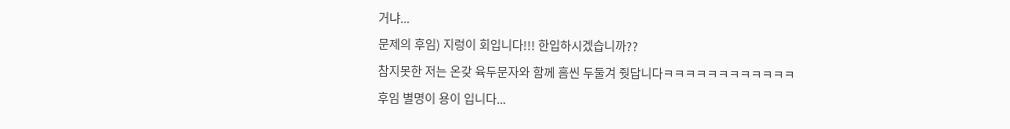거냐...
문제의 후임) 지렁이 회입니다!!! 한입하시겠습니까??
참지못한 저는 온갖 육두문자와 함께 흠씬 두둘겨 줫답니다ㅋㅋㅋㅋㅋㅋㅋㅋㅋㅋㅋㅋ
후임 별명이 용이 입니다...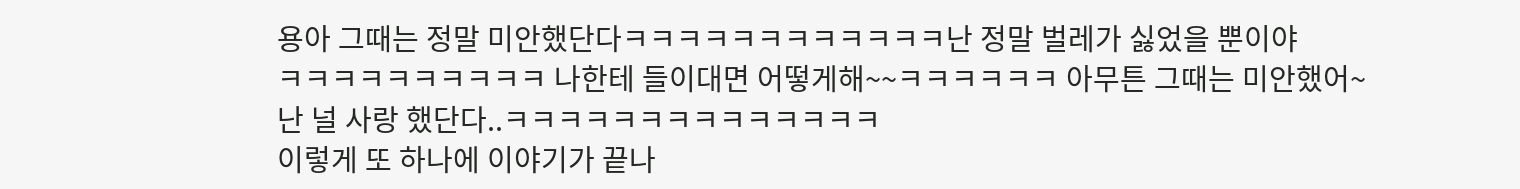용아 그때는 정말 미안했단다ㅋㅋㅋㅋㅋㅋㅋㅋㅋㅋㅋㅋ난 정말 벌레가 싫었을 뿐이야
ㅋㅋㅋㅋㅋㅋㅋㅋㅋㅋ 나한테 들이대면 어떻게해~~ㅋㅋㅋㅋㅋㅋ 아무튼 그때는 미안했어~
난 널 사랑 했단다..ㅋㅋㅋㅋㅋㅋㅋㅋㅋㅋㅋㅋㅋㅋ
이렇게 또 하나에 이야기가 끝나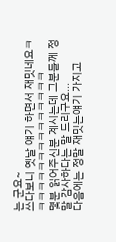는 군요~
쓰다보니 옛날 얘기 하면서 재밋네요ㅋㅋㅋㅋㅋㅋㅋㅋㅋㅋㅋㅋㅋㅋㅋ
몇분 읽어주신분 계시는데 그분들께 정말 감사하다는 말 드리구요...
다음에는 정말 재밋는얘기 가지고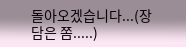돌아오겠습니다...(장담은 쫌.....)